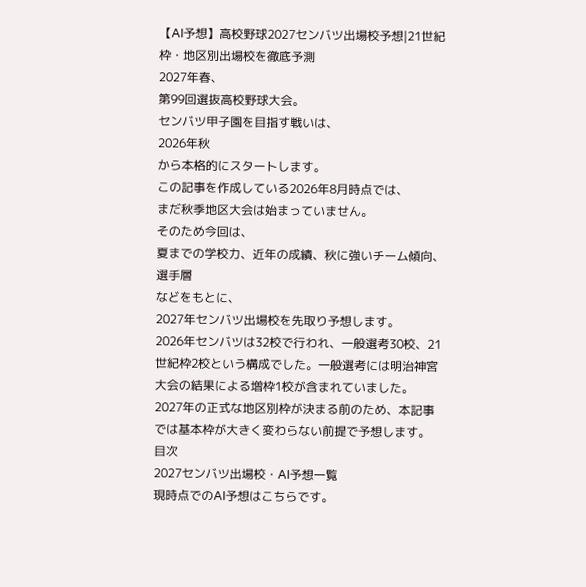【AI予想】高校野球2027センバツ出場校予想|21世紀枠・地区別出場校を徹底予測
2027年春、
第99回選抜高校野球大会。
センバツ甲子園を目指す戦いは、
2026年秋
から本格的にスタートします。
この記事を作成している2026年8月時点では、
まだ秋季地区大会は始まっていません。
そのため今回は、
夏までの学校力、近年の成績、秋に強いチーム傾向、選手層
などをもとに、
2027年センバツ出場校を先取り予想します。
2026年センバツは32校で行われ、一般選考30校、21世紀枠2校という構成でした。一般選考には明治神宮大会の結果による増枠1校が含まれていました。
2027年の正式な地区別枠が決まる前のため、本記事では基本枠が大きく変わらない前提で予想します。
目次
2027センバツ出場校・AI予想一覧
現時点でのAI予想はこちらです。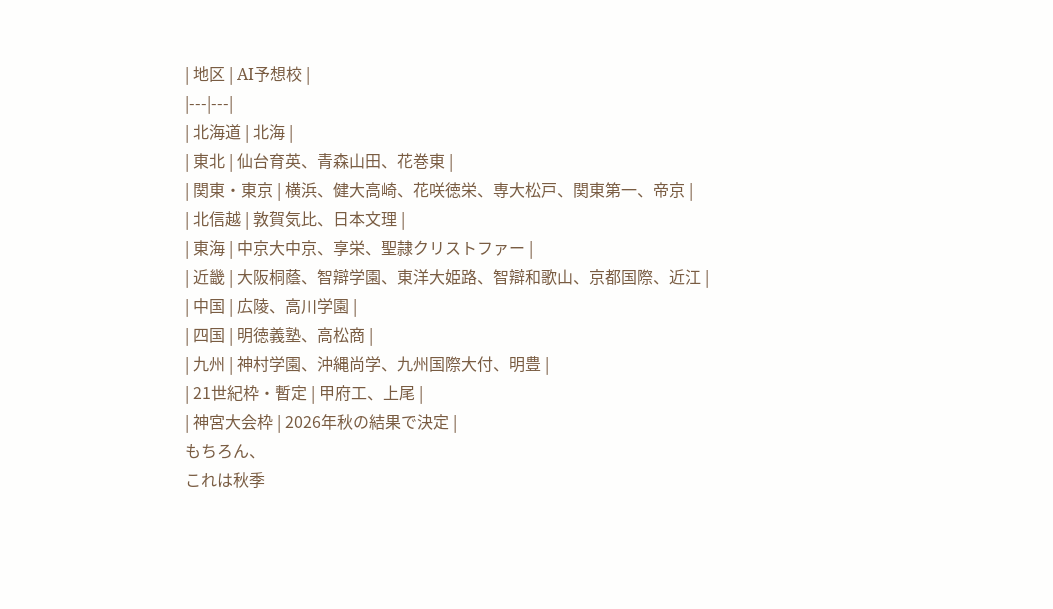| 地区 | AI予想校 |
|---|---|
| 北海道 | 北海 |
| 東北 | 仙台育英、青森山田、花巻東 |
| 関東・東京 | 横浜、健大高崎、花咲徳栄、専大松戸、関東第一、帝京 |
| 北信越 | 敦賀気比、日本文理 |
| 東海 | 中京大中京、享栄、聖隷クリストファー |
| 近畿 | 大阪桐蔭、智辯学園、東洋大姫路、智辯和歌山、京都国際、近江 |
| 中国 | 広陵、高川学園 |
| 四国 | 明徳義塾、高松商 |
| 九州 | 神村学園、沖縄尚学、九州国際大付、明豊 |
| 21世紀枠・暫定 | 甲府工、上尾 |
| 神宮大会枠 | 2026年秋の結果で決定 |
もちろん、
これは秋季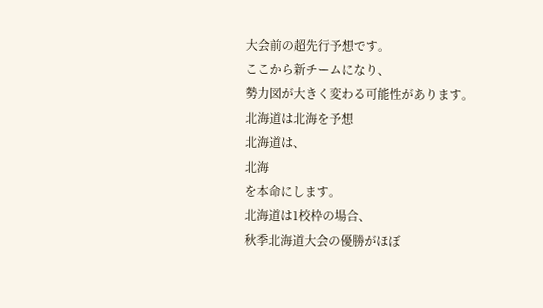大会前の超先行予想です。
ここから新チームになり、
勢力図が大きく変わる可能性があります。
北海道は北海を予想
北海道は、
北海
を本命にします。
北海道は1校枠の場合、
秋季北海道大会の優勝がほぼ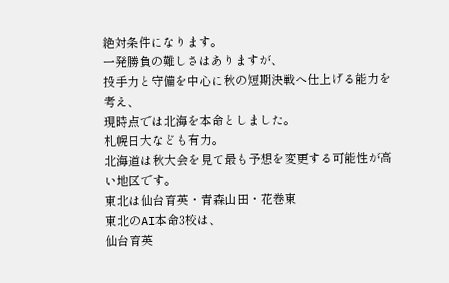絶対条件になります。
一発勝負の難しさはありますが、
投手力と守備を中心に秋の短期決戦へ仕上げる能力を考え、
現時点では北海を本命としました。
札幌日大なども有力。
北海道は秋大会を見て最も予想を変更する可能性が高い地区です。
東北は仙台育英・青森山田・花巻東
東北のAI本命3校は、
仙台育英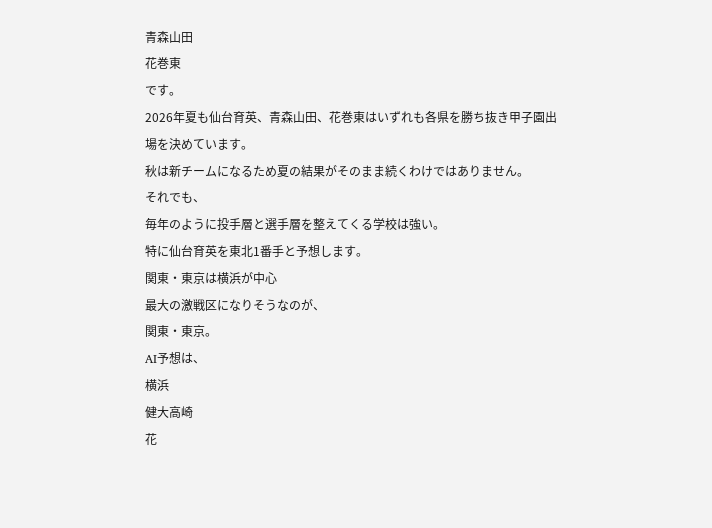青森山田
花巻東
です。
2026年夏も仙台育英、青森山田、花巻東はいずれも各県を勝ち抜き甲子園出場を決めています。
秋は新チームになるため夏の結果がそのまま続くわけではありません。
それでも、
毎年のように投手層と選手層を整えてくる学校は強い。
特に仙台育英を東北1番手と予想します。
関東・東京は横浜が中心
最大の激戦区になりそうなのが、
関東・東京。
AI予想は、
横浜
健大高崎
花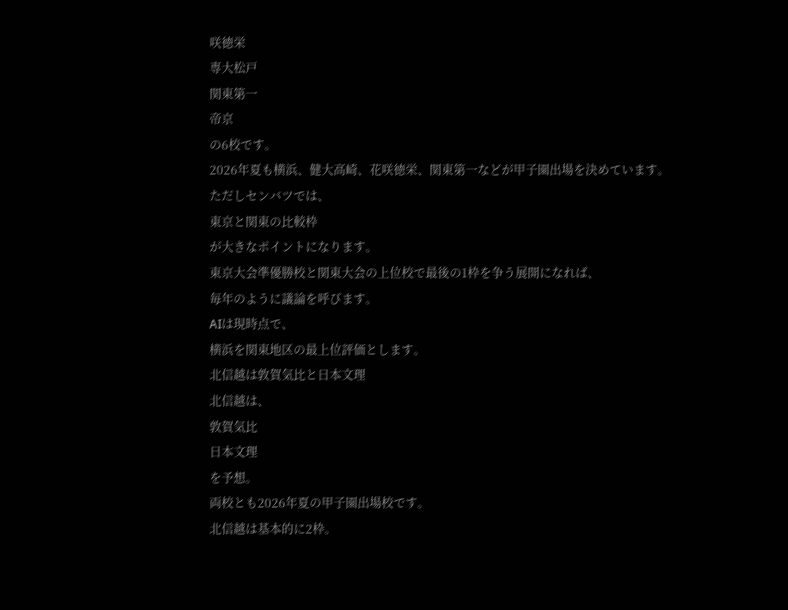咲徳栄
専大松戸
関東第一
帝京
の6校です。
2026年夏も横浜、健大高崎、花咲徳栄、関東第一などが甲子園出場を決めています。
ただしセンバツでは、
東京と関東の比較枠
が大きなポイントになります。
東京大会準優勝校と関東大会の上位校で最後の1枠を争う展開になれば、
毎年のように議論を呼びます。
AIは現時点で、
横浜を関東地区の最上位評価とします。
北信越は敦賀気比と日本文理
北信越は、
敦賀気比
日本文理
を予想。
両校とも2026年夏の甲子園出場校です。
北信越は基本的に2枠。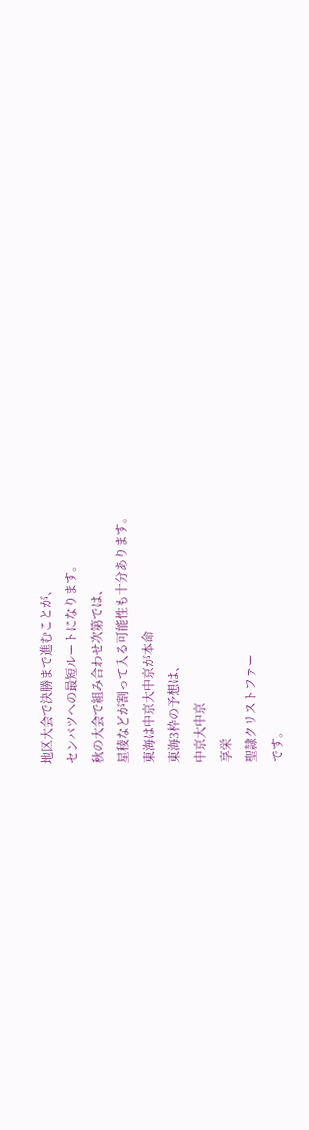地区大会で決勝まで進むことが、
センバツへの最短ルートになります。
秋の大会で組み合わせ次第では、
星稜などが割って入る可能性も十分あります。
東海は中京大中京が本命
東海3枠の予想は、
中京大中京
享栄
聖隷クリストファー
です。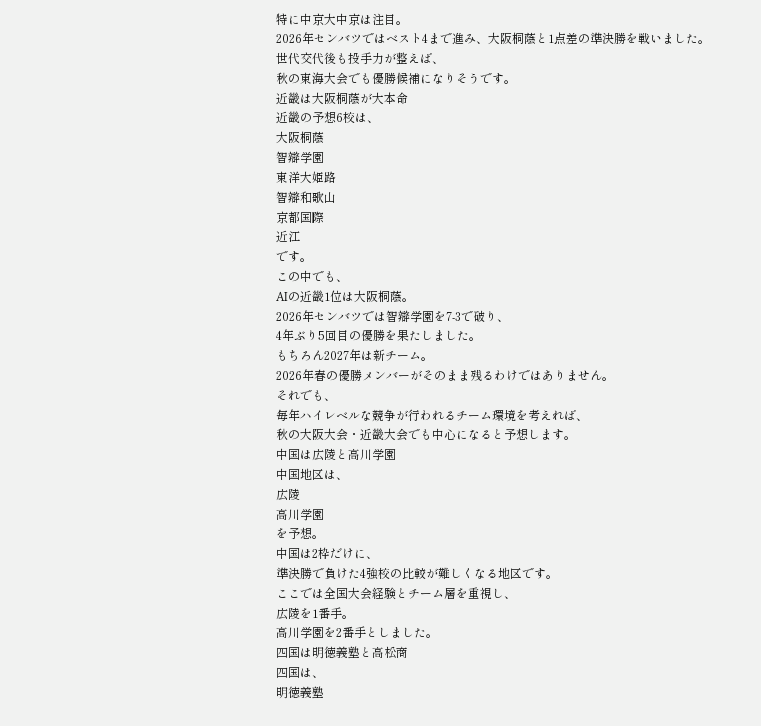特に中京大中京は注目。
2026年センバツではベスト4まで進み、大阪桐蔭と1点差の準決勝を戦いました。
世代交代後も投手力が整えば、
秋の東海大会でも優勝候補になりそうです。
近畿は大阪桐蔭が大本命
近畿の予想6校は、
大阪桐蔭
智辯学園
東洋大姫路
智辯和歌山
京都国際
近江
です。
この中でも、
AIの近畿1位は大阪桐蔭。
2026年センバツでは智辯学園を7-3で破り、
4年ぶり5回目の優勝を果たしました。
もちろん2027年は新チーム。
2026年春の優勝メンバーがそのまま残るわけではありません。
それでも、
毎年ハイレベルな競争が行われるチーム環境を考えれば、
秋の大阪大会・近畿大会でも中心になると予想します。
中国は広陵と高川学園
中国地区は、
広陵
高川学園
を予想。
中国は2枠だけに、
準決勝で負けた4強校の比較が難しくなる地区です。
ここでは全国大会経験とチーム層を重視し、
広陵を1番手。
高川学園を2番手としました。
四国は明徳義塾と高松商
四国は、
明徳義塾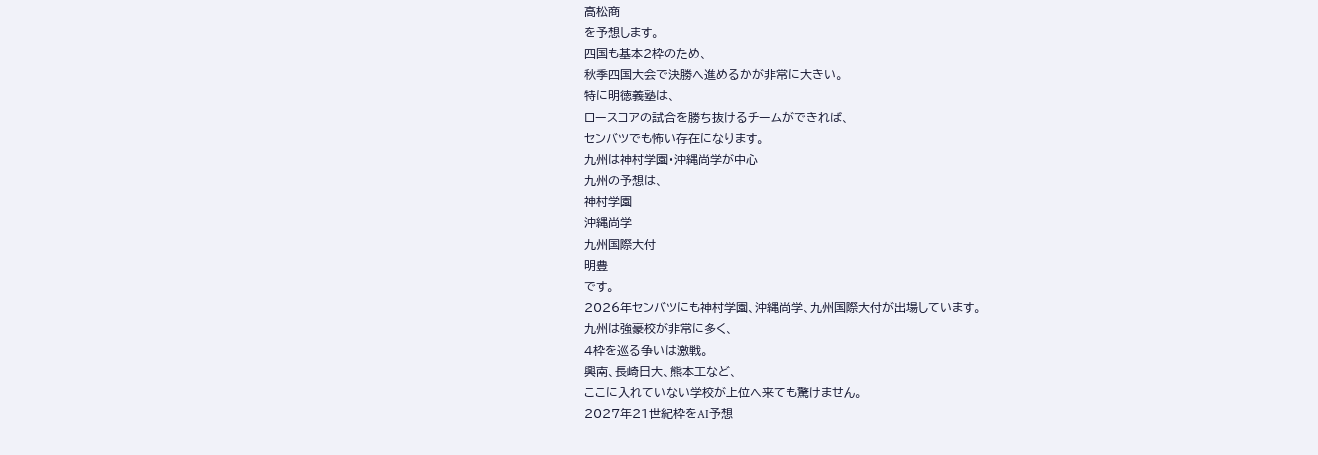高松商
を予想します。
四国も基本2枠のため、
秋季四国大会で決勝へ進めるかが非常に大きい。
特に明徳義塾は、
ロースコアの試合を勝ち抜けるチームができれば、
センバツでも怖い存在になります。
九州は神村学園・沖縄尚学が中心
九州の予想は、
神村学園
沖縄尚学
九州国際大付
明豊
です。
2026年センバツにも神村学園、沖縄尚学、九州国際大付が出場しています。
九州は強豪校が非常に多く、
4枠を巡る争いは激戦。
興南、長崎日大、熊本工など、
ここに入れていない学校が上位へ来ても驚けません。
2027年21世紀枠をAI予想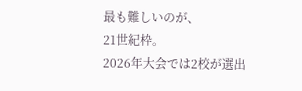最も難しいのが、
21世紀枠。
2026年大会では2校が選出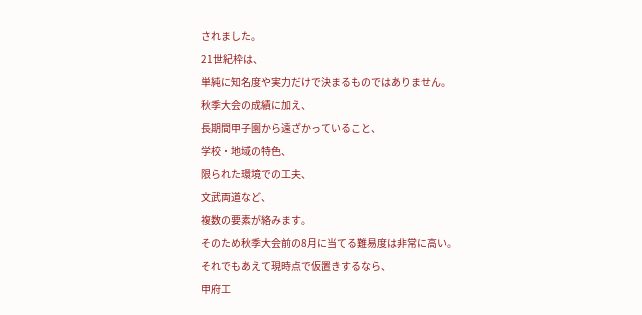されました。
21世紀枠は、
単純に知名度や実力だけで決まるものではありません。
秋季大会の成績に加え、
長期間甲子園から遠ざかっていること、
学校・地域の特色、
限られた環境での工夫、
文武両道など、
複数の要素が絡みます。
そのため秋季大会前の8月に当てる難易度は非常に高い。
それでもあえて現時点で仮置きするなら、
甲府工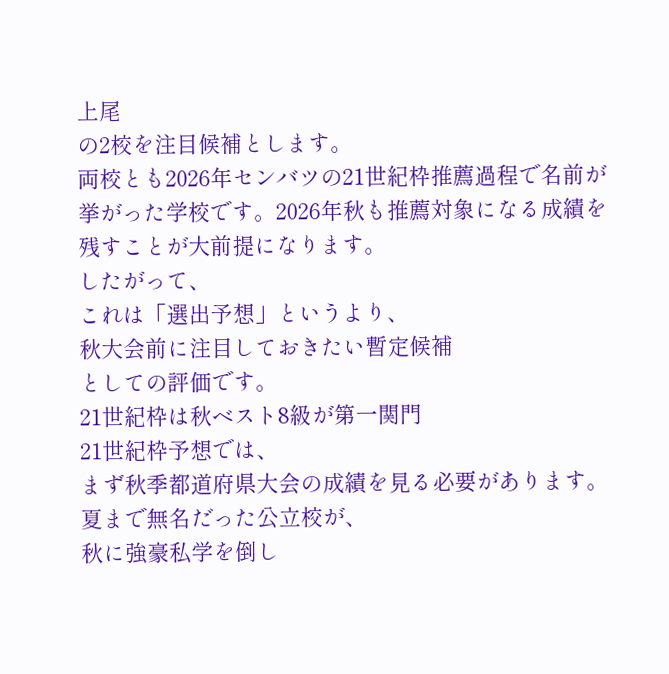上尾
の2校を注目候補とします。
両校とも2026年センバツの21世紀枠推薦過程で名前が挙がった学校です。2026年秋も推薦対象になる成績を残すことが大前提になります。
したがって、
これは「選出予想」というより、
秋大会前に注目しておきたい暫定候補
としての評価です。
21世紀枠は秋ベスト8級が第一関門
21世紀枠予想では、
まず秋季都道府県大会の成績を見る必要があります。
夏まで無名だった公立校が、
秋に強豪私学を倒し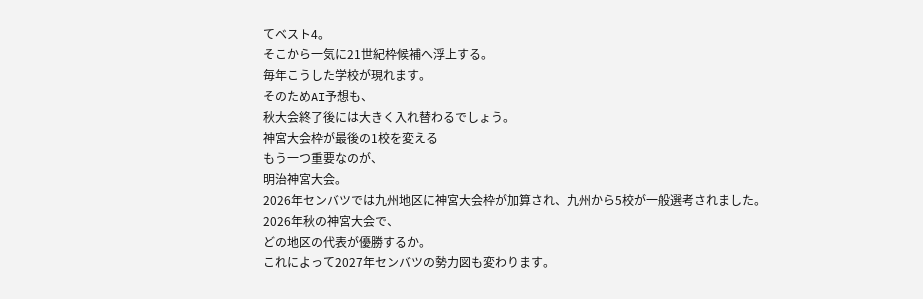てベスト4。
そこから一気に21世紀枠候補へ浮上する。
毎年こうした学校が現れます。
そのためAI予想も、
秋大会終了後には大きく入れ替わるでしょう。
神宮大会枠が最後の1校を変える
もう一つ重要なのが、
明治神宮大会。
2026年センバツでは九州地区に神宮大会枠が加算され、九州から5校が一般選考されました。
2026年秋の神宮大会で、
どの地区の代表が優勝するか。
これによって2027年センバツの勢力図も変わります。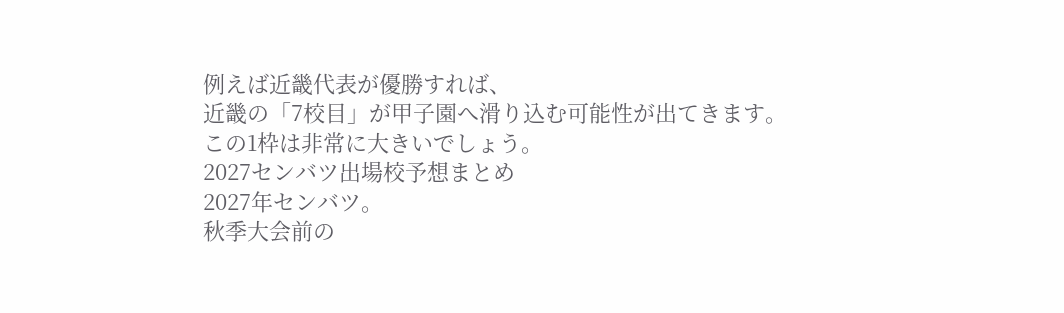例えば近畿代表が優勝すれば、
近畿の「7校目」が甲子園へ滑り込む可能性が出てきます。
この1枠は非常に大きいでしょう。
2027センバツ出場校予想まとめ
2027年センバツ。
秋季大会前の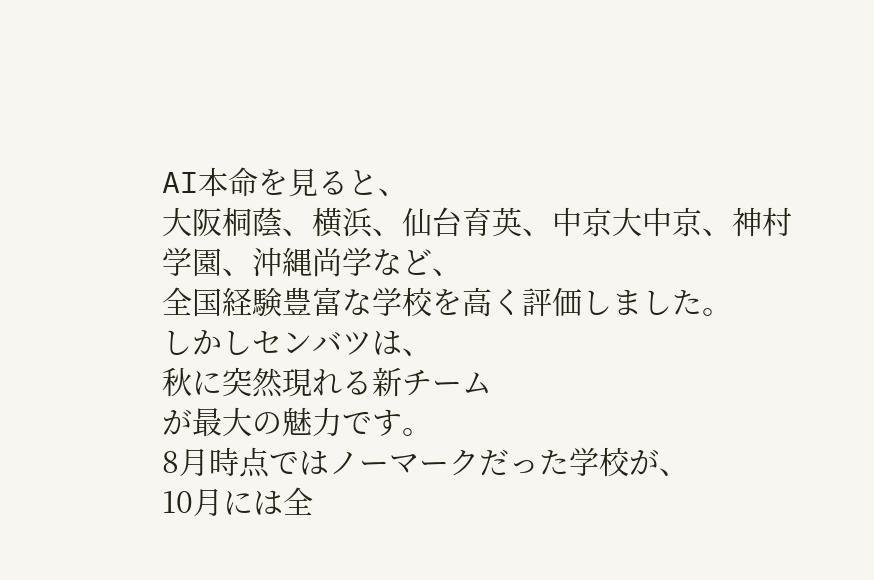AI本命を見ると、
大阪桐蔭、横浜、仙台育英、中京大中京、神村学園、沖縄尚学など、
全国経験豊富な学校を高く評価しました。
しかしセンバツは、
秋に突然現れる新チーム
が最大の魅力です。
8月時点ではノーマークだった学校が、
10月には全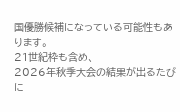国優勝候補になっている可能性もあります。
21世紀枠も含め、
2026年秋季大会の結果が出るたびに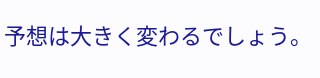予想は大きく変わるでしょう。